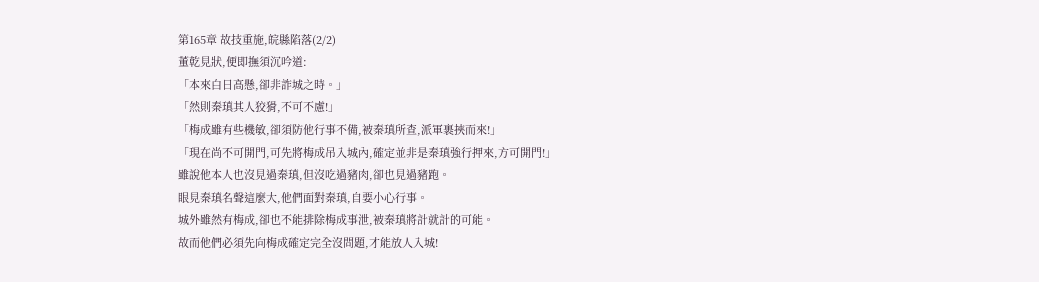第165章 故技重施,皖縣陷落(2/2)
董乾見狀,便即撫須沉吟道:
「本來白日高懸,卻非詐城之時。」
「然則秦瑱其人狡猾,不可不慮!」
「梅成雖有些機敏,卻須防他行事不備,被秦瑱所查,派軍裹挾而來!」
「現在尚不可開門,可先將梅成吊入城內,確定並非是秦瑱強行押來,方可開門!」
雖說他本人也沒見過秦瑱,但沒吃過豬肉,卻也見過豬跑。
眼見秦瑱名聲這麼大,他們面對秦瑱,自要小心行事。
城外雖然有梅成,卻也不能排除梅成事泄,被秦瑱將計就計的可能。
故而他們必須先向梅成確定完全沒問題,才能放人入城!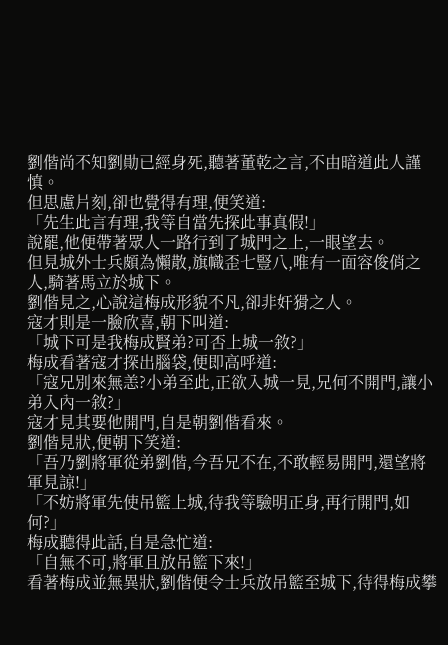劉偕尚不知劉勛已經身死,聽著董乾之言,不由暗道此人謹慎。
但思慮片刻,卻也覺得有理,便笑道:
「先生此言有理,我等自當先探此事真假!」
說罷,他便帶著眾人一路行到了城門之上,一眼望去。
但見城外士兵頗為懶散,旗幟歪七豎八,唯有一面容俊俏之人,騎著馬立於城下。
劉偕見之,心說這梅成形貌不凡,卻非奸猾之人。
寇才則是一臉欣喜,朝下叫道:
「城下可是我梅成賢弟?可否上城一敘?」
梅成看著寇才探出腦袋,便即高呼道:
「寇兄別來無恙?小弟至此,正欲入城一見,兄何不開門,讓小弟入內一敘?」
寇才見其要他開門,自是朝劉偕看來。
劉偕見狀,便朝下笑道:
「吾乃劉將軍從弟劉偕,今吾兄不在,不敢輕易開門,還望將軍見諒!」
「不妨將軍先使吊籃上城,待我等驗明正身,再行開門,如何?」
梅成聽得此話,自是急忙道:
「自無不可,將軍且放吊籃下來!」
看著梅成並無異狀,劉偕便令士兵放吊籃至城下,待得梅成攀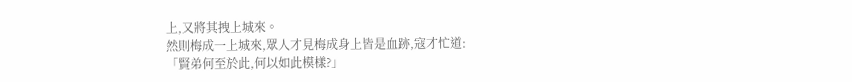上,又將其拽上城來。
然則梅成一上城來,眾人才見梅成身上皆是血跡,寇才忙道:
「賢弟何至於此,何以如此模樣?」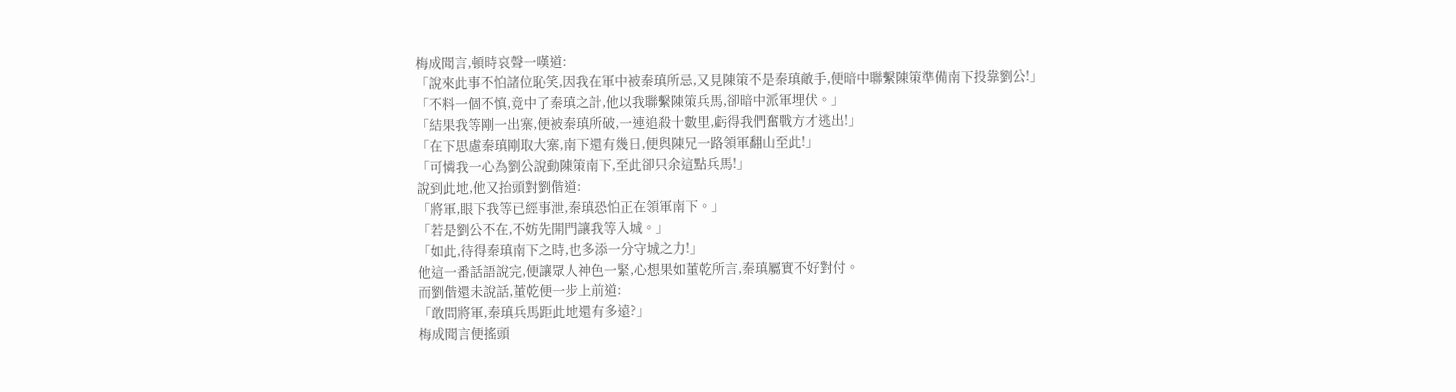梅成聞言,頓時哀聲一嘆道:
「說來此事不怕諸位恥笑,因我在軍中被秦瑱所忌,又見陳策不是秦瑱敵手,便暗中聯繫陳策準備南下投靠劉公!」
「不料一個不慎,竟中了秦瑱之計,他以我聯繫陳策兵馬,卻暗中派軍埋伏。」
「結果我等剛一出寨,便被秦瑱所破,一連追殺十數里,虧得我們奮戰方才逃出!」
「在下思慮秦瑱剛取大寨,南下還有幾日,便與陳兄一路領軍翻山至此!」
「可憐我一心為劉公說動陳策南下,至此卻只余這點兵馬!」
說到此地,他又抬頭對劉偕道:
「將軍,眼下我等已經事泄,秦瑱恐怕正在領軍南下。」
「若是劉公不在,不妨先開門讓我等入城。」
「如此,待得秦瑱南下之時,也多添一分守城之力!」
他這一番話語說完,便讓眾人神色一緊,心想果如董乾所言,秦瑱屬實不好對付。
而劉偕還未說話,董乾便一步上前道:
「敢問將軍,秦瑱兵馬距此地還有多遠?」
梅成聞言便搖頭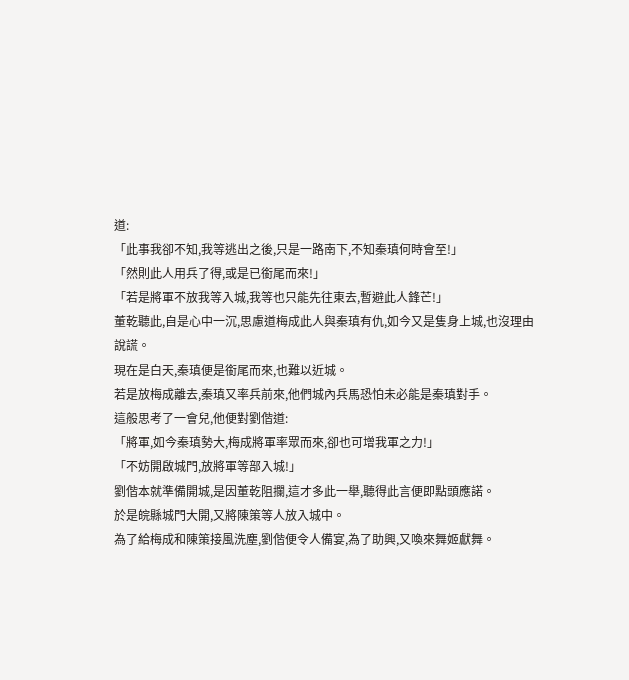道:
「此事我卻不知,我等逃出之後,只是一路南下,不知秦瑱何時會至!」
「然則此人用兵了得,或是已銜尾而來!」
「若是將軍不放我等入城,我等也只能先往東去,暫避此人鋒芒!」
董乾聽此,自是心中一沉,思慮道梅成此人與秦瑱有仇,如今又是隻身上城,也沒理由說謊。
現在是白天,秦瑱便是銜尾而來,也難以近城。
若是放梅成離去,秦瑱又率兵前來,他們城內兵馬恐怕未必能是秦瑱對手。
這般思考了一會兒,他便對劉偕道:
「將軍,如今秦瑱勢大,梅成將軍率眾而來,卻也可增我軍之力!」
「不妨開啟城門,放將軍等部入城!」
劉偕本就準備開城,是因董乾阻攔,這才多此一舉,聽得此言便即點頭應諾。
於是皖縣城門大開,又將陳策等人放入城中。
為了給梅成和陳策接風洗塵,劉偕便令人備宴,為了助興,又喚來舞姬獻舞。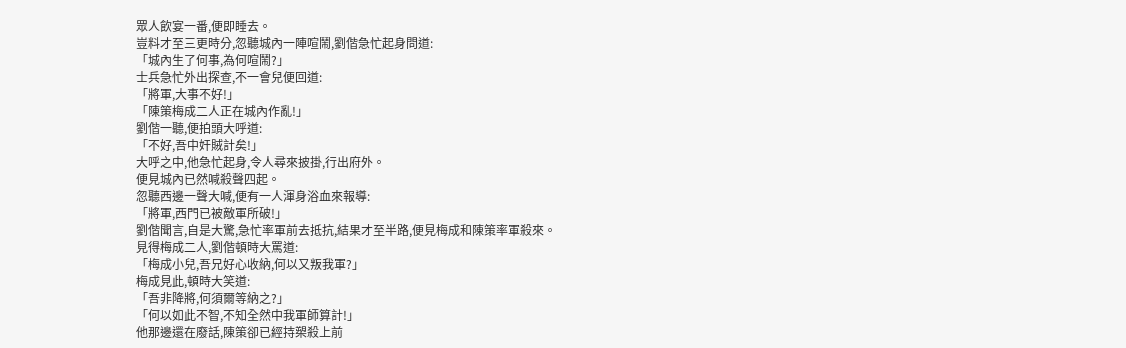眾人飲宴一番,便即睡去。
豈料才至三更時分,忽聽城內一陣喧鬧,劉偕急忙起身問道:
「城內生了何事,為何喧鬧?」
士兵急忙外出探查,不一會兒便回道:
「將軍,大事不好!」
「陳策梅成二人正在城內作亂!」
劉偕一聽,便拍頭大呼道:
「不好,吾中奸賊計矣!」
大呼之中,他急忙起身,令人尋來披掛,行出府外。
便見城內已然喊殺聲四起。
忽聽西邊一聲大喊,便有一人渾身浴血來報導:
「將軍,西門已被敵軍所破!」
劉偕聞言,自是大驚,急忙率軍前去抵抗,結果才至半路,便見梅成和陳策率軍殺來。
見得梅成二人,劉偕頓時大罵道:
「梅成小兒,吾兄好心收納,何以又叛我軍?」
梅成見此,頓時大笑道:
「吾非降將,何須爾等納之?」
「何以如此不智,不知全然中我軍師算計!」
他那邊還在廢話,陳策卻已經持槊殺上前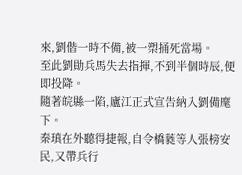來,劉偕一時不備,被一槊捅死當場。
至此劉勛兵馬失去指揮,不到半個時辰,便即投降。
隨著皖縣一陷,廬江正式宣告納入劉備麾下。
秦瑱在外聽得捷報,自令橋蕤等人張榜安民,又帶兵行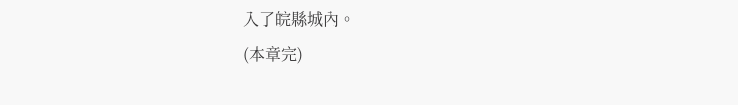入了皖縣城內。
(本章完)